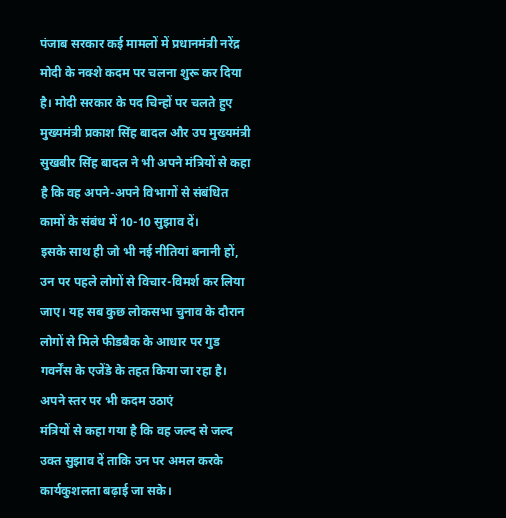पंजाब सरकार कई मामलों में प्रधानमंत्री नरेंद्र मोदी के नक्शे कदम पर चलना शुरू कर दिया है। मोदी सरकार के पद चिन्हों पर चलते हुए मुख्यमंत्री प्रकाश सिंह बादल और उप मुख्यमंत्री सुखबीर सिंह बादल ने भी अपने मंत्रियों से कहा है कि वह अपने-अपने विभागों से संबंधित कामों के संबंध में 10-10 सुझाव दें।
इसके साथ ही जो भी नई नीतियां बनानी हों, उन पर पहले लोगों से विचार-विमर्श कर लिया जाए। यह सब कुछ लोकसभा चुनाव के दौरान लोगों से मिले फीडबैक के आधार पर गुड गवर्नेंस के एजेंडे के तहत किया जा रहा है।
अपने स्तर पर भी कदम उठाएं
मंत्रियों से कहा गया है कि वह जल्द से जल्द उक्त सुझाव दें ताकि उन पर अमल करके कार्यकुशलता बढ़ाई जा सके।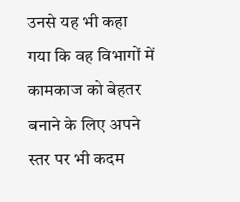उनसे यह भी कहा गया कि वह विभागों में कामकाज को बेहतर बनाने के लिए अपने स्तर पर भी कदम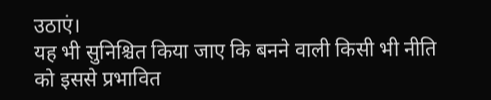उठाएं।
यह भी सुनिश्चित किया जाए कि बनने वाली किसी भी नीति को इससे प्रभावित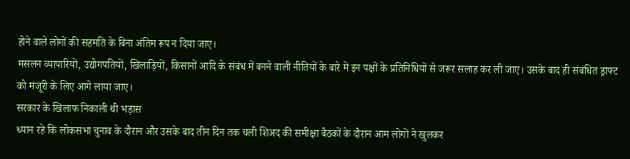होने वाले लोगों की सहमति के बिना अंतिम रूप न दिया जाए।
मसलन व्यापारियों, उद्योगपतियों, खिलाड़ियों, किसानों आदि के संबंध में बनने वाली नीतियों के बारे में इन पक्षों के प्रतिनिधियों से जरूर सलाह कर ली जाए। उसके बाद ही संबंधित ड्राफ्ट को मंजूरी के लिए आगे लाया जाए।
सरकार के खिलाफ निकाली थी भड़ास
ध्यान रहे कि लोकसभा चुनाव के दौरान और उसके बाद तीन दिन तक चली शिअद की समीक्षा बैठकों के दौरान आम लोगों ने खुलकर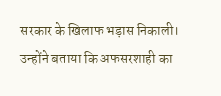सरकार के खिलाफ भड़ास निकाली।
उन्होंने बताया कि अफसरशाही का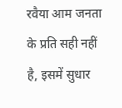रवैया आम जनता के प्रति सही नहीं है, इसमें सुधार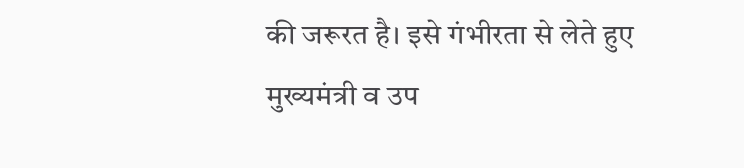की जरूरत है। इसे गंभीरता से लेते हुए मुख्यमंत्री व उप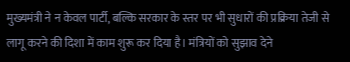मुख्यमंत्री ने न केवल पार्टी, बल्कि सरकार के स्तर पर भी सुधारों की प्रक्रिया तेजी से लागू करने की दिशा में काम शुरू कर दिया है। मंत्रियों को सुझाव देने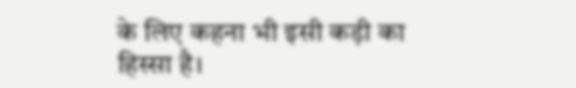के लिए कहना भी इसी कड़ी का हिस्सा है।